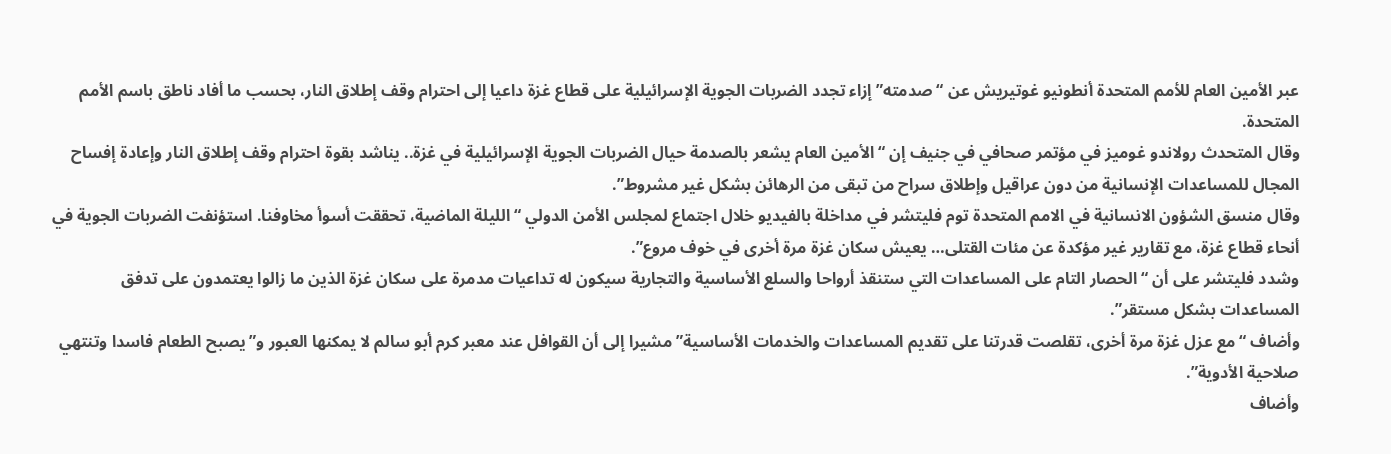عبر الأمين العام للأمم المتحدة أنطونيو غوتيريش عن “صدمته” إزاء تجدد الضربات الجوية الإسرائيلية على قطاع غزة داعيا إلى احترام وقف إطلاق النار، بحسب ما أفاد ناطق باسم الأمم المتحدة.
وقال المتحدث رولاندو غوميز في مؤتمر صحافي في جنيف إن “الأمين العام يشعر بالصدمة حيال الضربات الجوية الإسرائيلية في غزة.. يناشد بقوة احترام وقف إطلاق النار وإعادة إفساح المجال للمساعدات الإنسانية من دون عراقيل وإطلاق سراح من تبقى من الرهائن بشكل غير مشروط”.
وقال منسق الشؤون الانسانية في الامم المتحدة توم فليتشر في مداخلة بالفيديو خلال اجتماع لمجلس الأمن الدولي “الليلة الماضية، تحققت أسوأ مخاوفنا. استؤنفت الضربات الجوية في أنحاء قطاع غزة، مع تقارير غير مؤكدة عن مئات القتلى… يعيش سكان غزة مرة أخرى في خوف مروع”.
وشدد فليتشر على أن “الحصار التام على المساعدات التي ستنقذ أرواحا والسلع الأساسية والتجارية سيكون له تداعيات مدمرة على سكان غزة الذين ما زالوا يعتمدون على تدفق المساعدات بشكل مستقر”.
وأضاف “مع عزل غزة مرة أخرى، تقلصت قدرتنا على تقديم المساعدات والخدمات الأساسية” مشيرا إلى أن القوافل عند معبر كرم أبو سالم لا يمكنها العبور و”يصبح الطعام فاسدا وتنتهي صلاحية الأدوية”.
وأضاف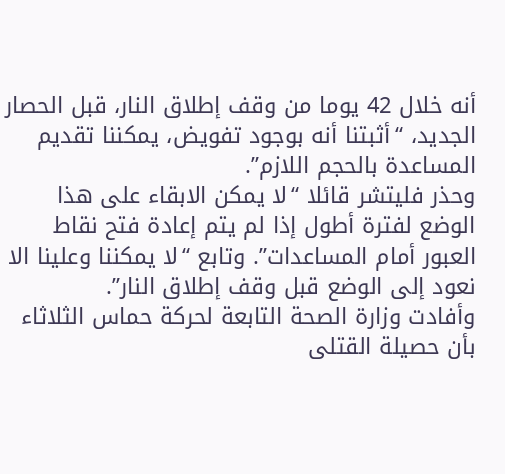أنه خلال 42 يوما من وقف إطلاق النار، قبل الحصار الجديد، “أثبتنا أنه بوجود تفويض، يمكننا تقديم المساعدة بالحجم اللازم”.
وحذر فليتشر قائلا “لا يمكن الابقاء على هذا الوضع لفترة أطول إذا لم يتم إعادة فتح نقاط العبور أمام المساعدات”. وتابع “لا يمكننا وعلينا الا نعود إلى الوضع قبل وقف إطلاق النار”.
وأفادت وزارة الصحة التابعة لحركة حماس الثلاثاء بأن حصيلة القتلى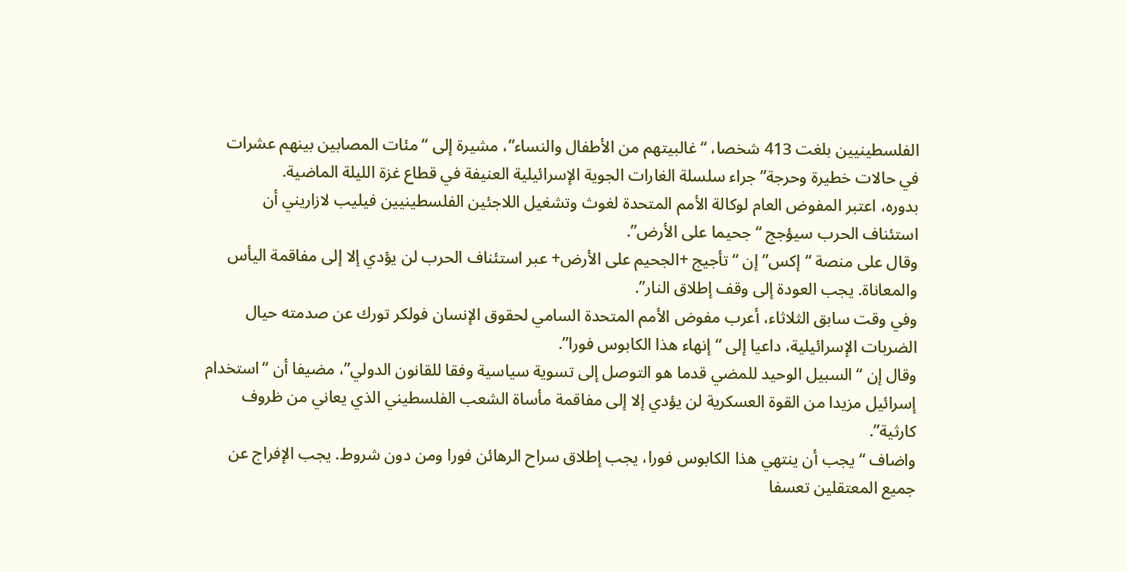الفلسطينيين بلغت 413 شخصا، “غالبيتهم من الأطفال والنساء”، مشيرة إلى “مئات المصابين بينهم عشرات في حالات خطيرة وحرجة” جراء سلسلة الغارات الجوية الإسرائيلية العنيفة في قطاع غزة الليلة الماضية.
بدوره، اعتبر المفوض العام لوكالة الأمم المتحدة لغوث وتشغيل اللاجئين الفلسطينيين فيليب لازاريني أن استئناف الحرب سيؤجج “جحيما على الأرض”.
وقال على منصة “إكس” إن “تأجيج +الجحيم على الأرض+ عبر استئناف الحرب لن يؤدي إلا إلى مفاقمة اليأس والمعاناة. يجب العودة إلى وقف إطلاق النار”.
وفي وقت سابق الثلاثاء، أعرب مفوض الأمم المتحدة السامي لحقوق الإنسان فولكر تورك عن صدمته حيال الضربات الإسرائيلية، داعيا إلى “إنهاء هذا الكابوس فورا”.
وقال إن “السبيل الوحيد للمضي قدما هو التوصل إلى تسوية سياسية وفقا للقانون الدولي”، مضيفا أن “استخدام إسرائيل مزيدا من القوة العسكرية لن يؤدي إلا إلى مفاقمة مأساة الشعب الفلسطيني الذي يعاني من ظروف كارثية”.
واضاف “يجب أن ينتهي هذا الكابوس فورا، يجب إطلاق سراح الرهائن فورا ومن دون شروط. يجب الإفراج عن جميع المعتقلين تعسفا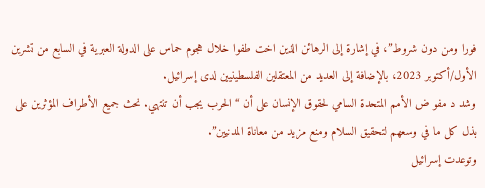فورا ومن دون شروط”، في إشارة إلى الرهائن الذين اخت طفوا خلال هجوم حماس على الدولة العبرية في السابع من تشرين الأول/أكتوبر 2023، بالإضافة إلى العديد من المعتقلين الفلسطينيين لدى إسرائيل.
وشد د مفو ض الأمم المتحدة السامي لحقوق الإنسان على أن “الحرب يجب أن تنتهي. نحث جميع الأطراف المؤثرين على بذل كل ما في وسعهم لتحقيق السلام ومنع مزيد من معاناة المدنيين”.
وتوعدت إسرائيل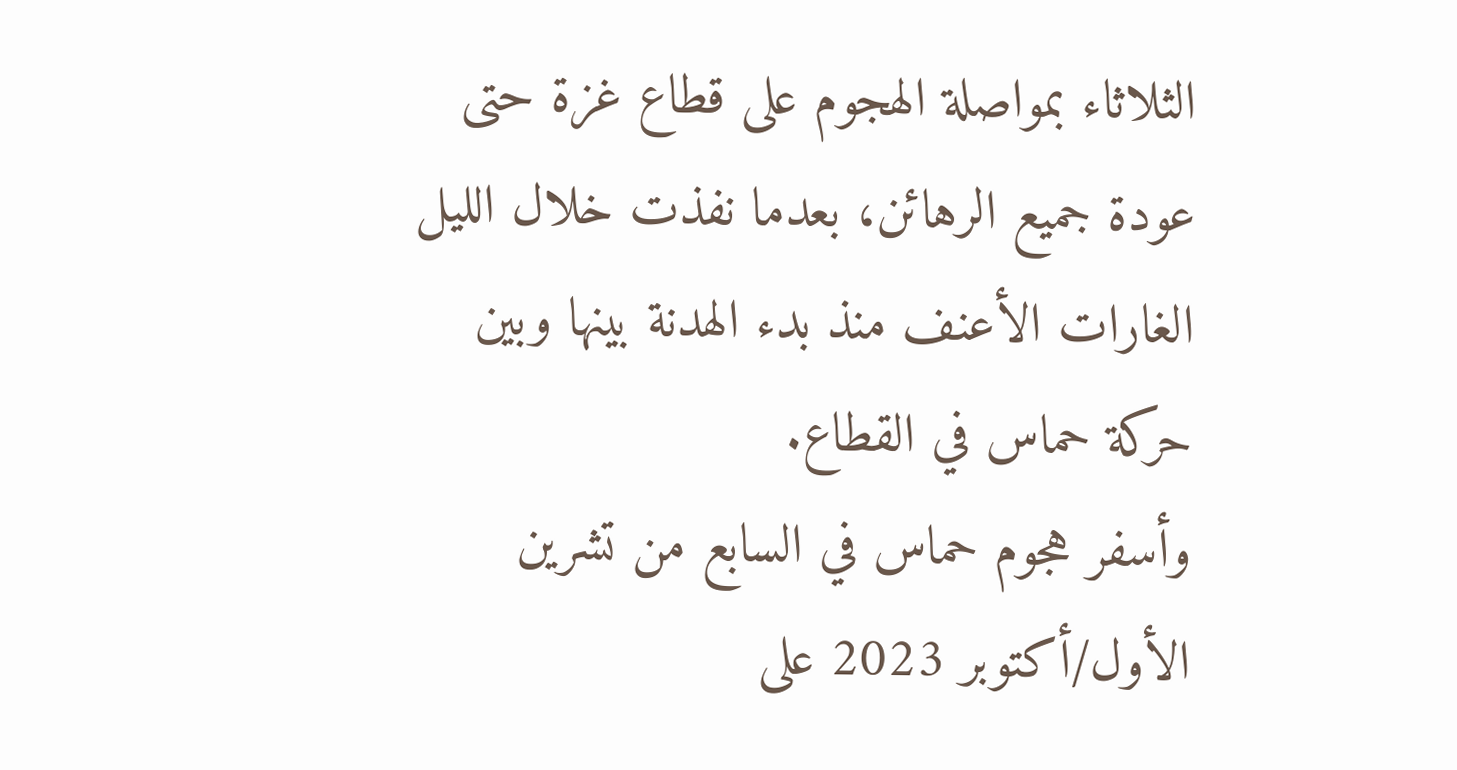الثلاثاء بمواصلة الهجوم على قطاع غزة حتى عودة جميع الرهائن، بعدما نفذت خلال الليل الغارات الأعنف منذ بدء الهدنة بينها وبين حركة حماس في القطاع.
وأسفر هجوم حماس في السابع من تشرين الأول/أكتوبر 2023 على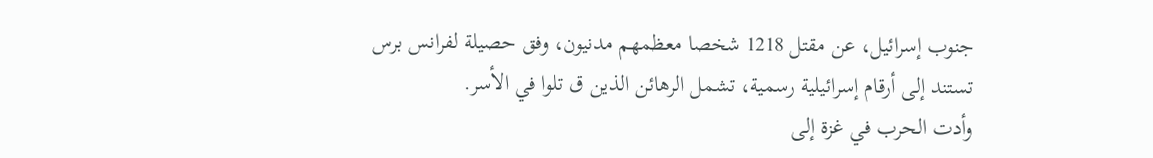جنوب إسرائيل، عن مقتل 1218 شخصا معظمهم مدنيون، وفق حصيلة لفرانس برس تستند إلى أرقام إسرائيلية رسمية، تشمل الرهائن الذين ق تلوا في الأسر.
وأدت الحرب في غزة إلى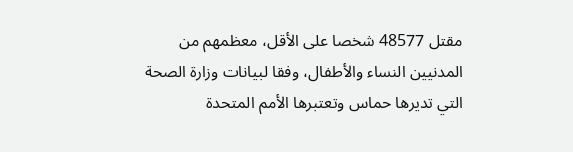مقتل 48577 شخصا على الأقل، معظمهم من المدنيين النساء والأطفال، وفقا لبيانات وزارة الصحة التي تديرها حماس وتعتبرها الأمم المتحدة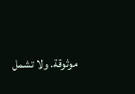موثوقة. ولا تشمل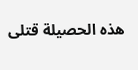هذه الحصيلة قتلى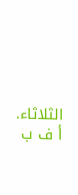الثلاثاء.
أ ف ب